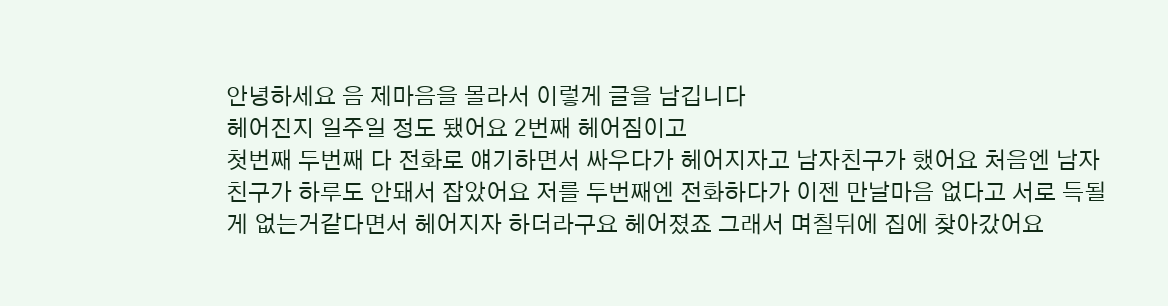안녕하세요 음 제마음을 몰라서 이렇게 글을 남깁니다
헤어진지 일주일 정도 됐어요 2번째 헤어짐이고
첫번째 두번째 다 전화로 얘기하면서 싸우다가 헤어지자고 남자친구가 했어요 처음엔 남자친구가 하루도 안돼서 잡았어요 저를 두번째엔 전화하다가 이젠 만날마음 없다고 서로 득될게 없는거같다면서 헤어지자 하더라구요 헤어졌죠 그래서 며칠뒤에 집에 찾아갔어요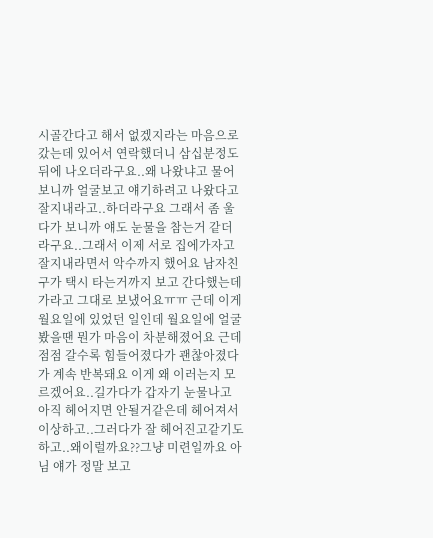시골간다고 해서 없겠지라는 마음으로 갔는데 있어서 연락했더니 삼십분정도 뒤에 나오더라구요..왜 나왔냐고 물어보니까 얼굴보고 얘기하려고 나왔다고 잘지내라고..하더라구요 그래서 좀 울다가 보니까 얘도 눈물을 참는거 같더라구요..그래서 이제 서로 집에가자고 잘지내라면서 악수까지 했어요 남자친구가 택시 타는거까지 보고 간다했는데 가라고 그대로 보냈어요ㅠㅠ 근데 이게 월요일에 있었던 일인데 월요일에 얼굴 봤을땐 뭔가 마음이 차분해졌어요 근데 점점 갈수록 힘들어졌다가 괜찮아졌다가 계속 반복돼요 이게 왜 이러는지 모르겠어요..길가다가 갑자기 눈물나고 아직 헤어지면 안될거같은데 헤어져서 이상하고..그러다가 잘 헤어진고같기도하고..왜이럴까요??그냥 미련일까요 아님 얘가 정말 보고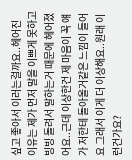싶고 좋아서 이러는걸까요..헤어진 이유는 제가 먼저 말을 이쁘게 못하고 빙빙 돌려서 말하는거 때문에 헤어졌어요..근데 이상한건 제 마음이 꼭 얘가 저한테 돌아올거같은 느낌이 들어요 그래서 이게 더 이상해요..원래 이런건가요?